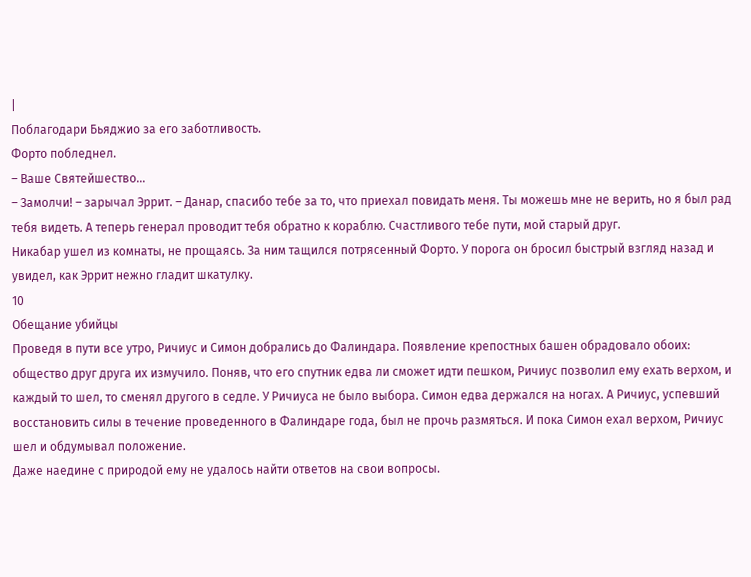|
Поблагодари Бьяджио за его заботливость.
Форто побледнел.
– Ваше Святейшество…
– Замолчи! – зарычал Эррит. – Данар, спасибо тебе за то, что приехал повидать меня. Ты можешь мне не верить, но я был рад тебя видеть. А теперь генерал проводит тебя обратно к кораблю. Счастливого тебе пути, мой старый друг.
Никабар ушел из комнаты, не прощаясь. За ним тащился потрясенный Форто. У порога он бросил быстрый взгляд назад и увидел, как Эррит нежно гладит шкатулку.
10
Обещание убийцы
Проведя в пути все утро, Ричиус и Симон добрались до Фалиндара. Появление крепостных башен обрадовало обоих: общество друг друга их измучило. Поняв, что его спутник едва ли сможет идти пешком, Ричиус позволил ему ехать верхом, и каждый то шел, то сменял другого в седле. У Ричиуса не было выбора. Симон едва держался на ногах. А Ричиус, успевший восстановить силы в течение проведенного в Фалиндаре года, был не прочь размяться. И пока Симон ехал верхом, Ричиус шел и обдумывал положение.
Даже наедине с природой ему не удалось найти ответов на свои вопросы.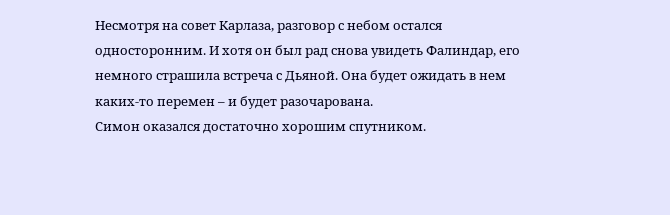Несмотря на совет Карлаза, разговор с небом остался односторонним. И хотя он был рад снова увидеть Фалиндар, его немного страшила встреча с Дьяной. Она будет ожидать в нем каких-то перемен – и будет разочарована.
Симон оказался достаточно хорошим спутником.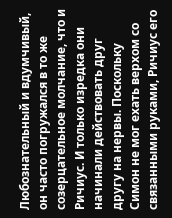Любознательный и вдумчивый, он часто погружался в то же созерцательное молчание, что и Ричиус. И только изредка они начинали действовать друг другу на нервы. Поскольку Симон не мог ехать верхом со связанными руками, Ричиус его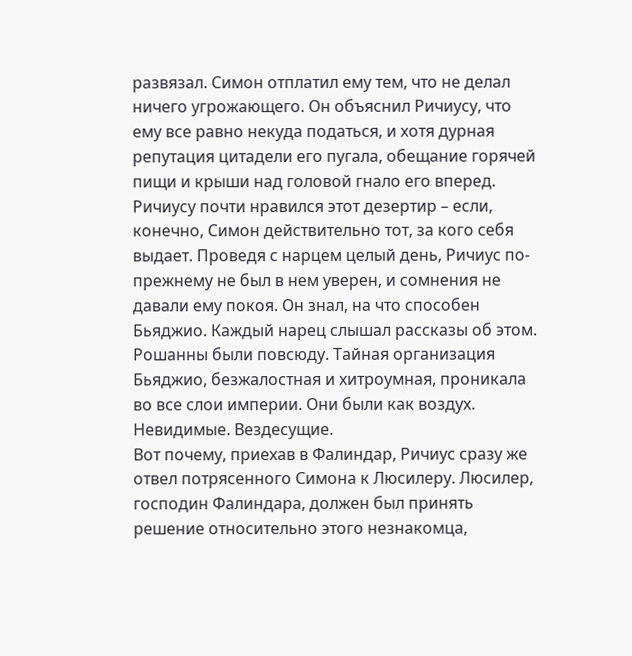развязал. Симон отплатил ему тем, что не делал ничего угрожающего. Он объяснил Ричиусу, что ему все равно некуда податься, и хотя дурная репутация цитадели его пугала, обещание горячей пищи и крыши над головой гнало его вперед. Ричиусу почти нравился этот дезертир – если, конечно, Симон действительно тот, за кого себя выдает. Проведя с нарцем целый день, Ричиус по-прежнему не был в нем уверен, и сомнения не давали ему покоя. Он знал, на что способен Бьяджио. Каждый нарец слышал рассказы об этом. Рошанны были повсюду. Тайная организация Бьяджио, безжалостная и хитроумная, проникала во все слои империи. Они были как воздух. Невидимые. Вездесущие.
Вот почему, приехав в Фалиндар, Ричиус сразу же отвел потрясенного Симона к Люсилеру. Люсилер, господин Фалиндара, должен был принять решение относительно этого незнакомца,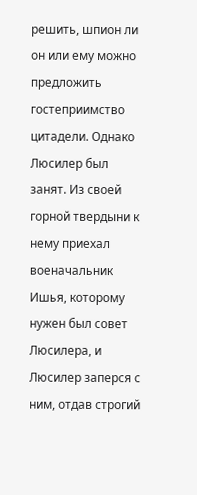решить, шпион ли он или ему можно предложить гостеприимство цитадели. Однако Люсилер был занят. Из своей горной твердыни к нему приехал военачальник Ишья, которому нужен был совет Люсилера, и Люсилер заперся с ним, отдав строгий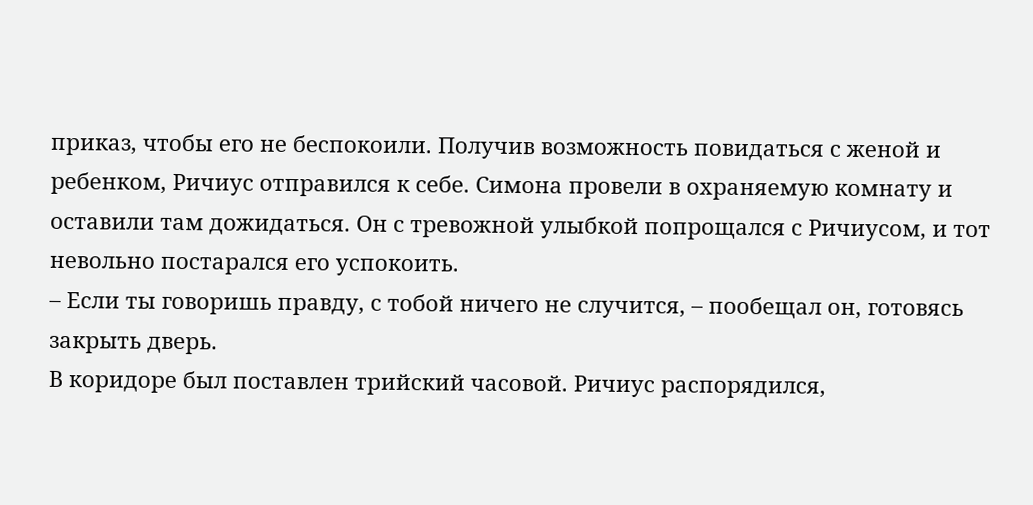приказ, чтобы его не беспокоили. Получив возможность повидаться с женой и ребенком, Ричиус отправился к себе. Симона провели в охраняемую комнату и оставили там дожидаться. Он с тревожной улыбкой попрощался с Ричиусом, и тот невольно постарался его успокоить.
– Если ты говоришь правду, с тобой ничего не случится, – пообещал он, готовясь закрыть дверь.
В коридоре был поставлен трийский часовой. Ричиус распорядился,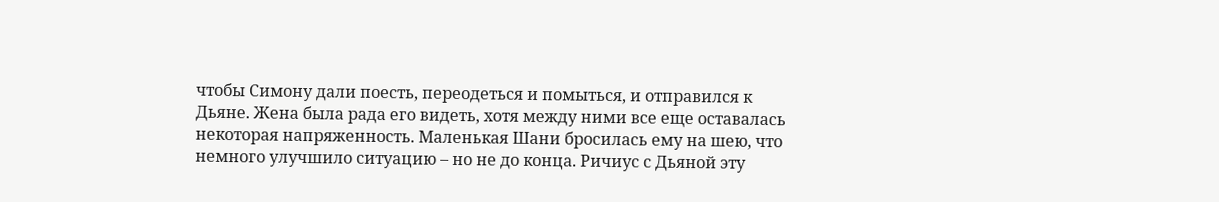чтобы Симону дали поесть, переодеться и помыться, и отправился к Дьяне. Жена была рада его видеть, хотя между ними все еще оставалась некоторая напряженность. Маленькая Шани бросилась ему на шею, что немного улучшило ситуацию – но не до конца. Ричиус с Дьяной эту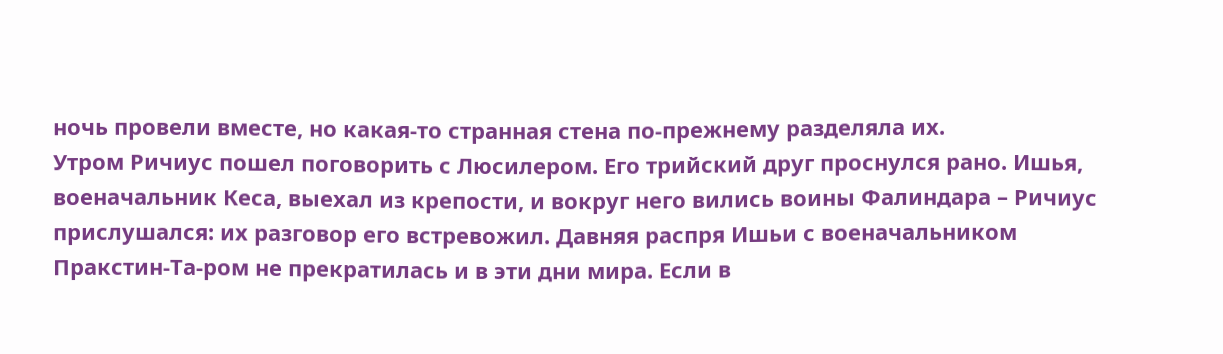ночь провели вместе, но какая-то странная стена по-прежнему разделяла их.
Утром Ричиус пошел поговорить с Люсилером. Его трийский друг проснулся рано. Ишья, военачальник Кеса, выехал из крепости, и вокруг него вились воины Фалиндара – Ричиус прислушался: их разговор его встревожил. Давняя распря Ишьи с военачальником Пракстин-Та-ром не прекратилась и в эти дни мира. Если в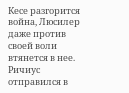Кесе разгорится война, Люсилер даже против своей воли втянется в нее.
Ричиус отправился в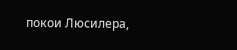покои Люсилера,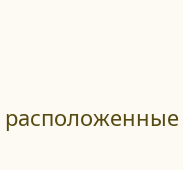расположенные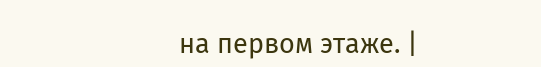на первом этаже. |